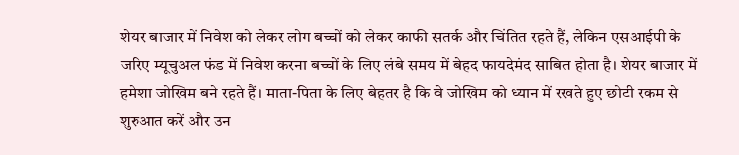शेयर बाजार में निवेश को लेकर लोग बच्चों को लेकर काफी सतर्क और चिंतित रहते हैं, लेकिन एसआईपी के जरिए म्यूचुअल फंड में निवेश करना बच्चों के लिए लंबे समय में बेहद फायदेमंद साबित होता है। शेयर बाजार में हमेशा जोखिम बने रहते हैं। माता-पिता के लिए बेहतर है कि वे जोखिम को ध्यान में रखते हुए छोटी रकम से शुरुआत करें और उन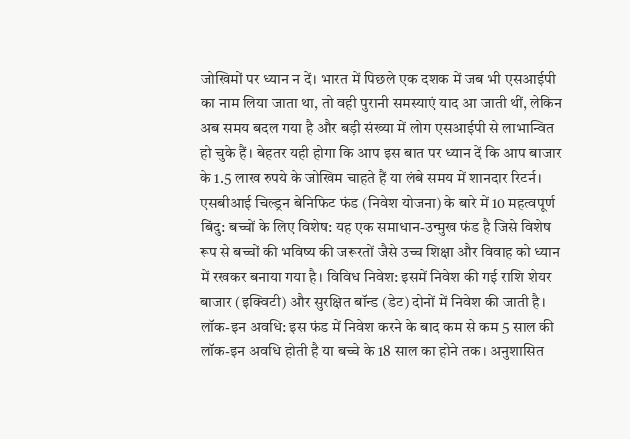जोखिमों पर ध्यान न दें। भारत में पिछले एक दशक में जब भी एसआईपी का नाम लिया जाता था, तो वही पुरानी समस्याएं याद आ जाती थीं, लेकिन अब समय बदल गया है और बड़ी संख्या में लोग एसआईपी से लाभान्वित हो चुके हैं। बेहतर यही होगा कि आप इस बात पर ध्यान दें कि आप बाजार के 1.5 लाख रुपये के जोखिम चाहते हैं या लंबे समय में शानदार रिटर्न। एसबीआई चिल्ड्रन बेनिफिट फंड (निवेश योजना) के बारे में 10 महत्वपूर्ण बिंदु: बच्चों के लिए विशेष: यह एक समाधान-उन्मुख फंड है जिसे विशेष रूप से बच्चों की भविष्य की जरूरतों जैसे उच्च शिक्षा और विवाह को ध्यान में रखकर बनाया गया है। विविध निवेश: इसमें निवेश की गई राशि शेयर बाजार (इक्विटी) और सुरक्षित बॉन्ड (डेट) दोनों में निवेश की जाती है। लॉक-इन अवधि: इस फंड में निवेश करने के बाद कम से कम 5 साल की लॉक-इन अवधि होती है या बच्चे के 18 साल का होने तक। अनुशासित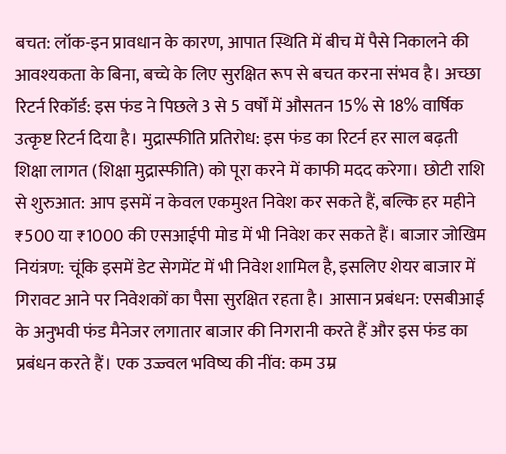बचत: लॉक-इन प्रावधान के कारण, आपात स्थिति में बीच में पैसे निकालने की आवश्यकता के बिना, बच्चे के लिए सुरक्षित रूप से बचत करना संभव है। अच्छा रिटर्न रिकॉर्ड: इस फंड ने पिछले 3 से 5 वर्षों में औसतन 15% से 18% वार्षिक उत्कृष्ट रिटर्न दिया है। मुद्रास्फीति प्रतिरोध: इस फंड का रिटर्न हर साल बढ़ती शिक्षा लागत (शिक्षा मुद्रास्फीति) को पूरा करने में काफी मदद करेगा। छोटी राशि से शुरुआत: आप इसमें न केवल एकमुश्त निवेश कर सकते हैं, बल्कि हर महीने ₹500 या ₹1000 की एसआईपी मोड में भी निवेश कर सकते हैं। बाजार जोखिम नियंत्रण: चूंकि इसमें डेट सेगमेंट में भी निवेश शामिल है, इसलिए शेयर बाजार में गिरावट आने पर निवेशकों का पैसा सुरक्षित रहता है। आसान प्रबंधन: एसबीआई के अनुभवी फंड मैनेजर लगातार बाजार की निगरानी करते हैं और इस फंड का प्रबंधन करते हैं। एक उज्ज्वल भविष्य की नींव: कम उम्र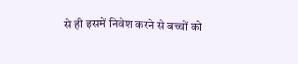से ही इसमें निवेश करने से बच्चों को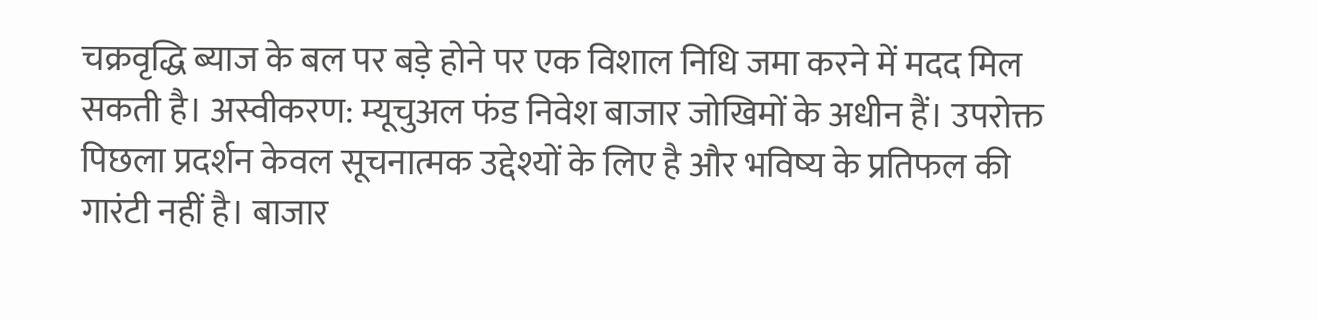चक्रवृद्धि ब्याज के बल पर बड़े होने पर एक विशाल निधि जमा करने में मदद मिल सकती है। अस्वीकरण: म्यूचुअल फंड निवेश बाजार जोखिमों के अधीन हैं। उपरोक्त पिछला प्रदर्शन केवल सूचनात्मक उद्देश्यों के लिए है और भविष्य के प्रतिफल की गारंटी नहीं है। बाजार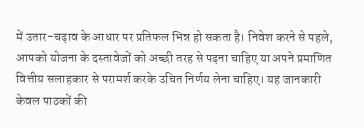में उतार-चढ़ाव के आधार पर प्रतिफल भिन्न हो सकता है। निवेश करने से पहले, आपको योजना के दस्तावेजों को अच्छी तरह से पढ़ना चाहिए या अपने प्रमाणित वित्तीय सलाहकार से परामर्श करके उचित निर्णय लेना चाहिए। यह जानकारी केवल पाठकों की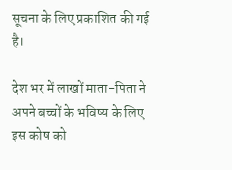सूचना के लिए प्रकाशित की गई है।

देश भर में लाखों माता-पिता ने अपने बच्चों के भविष्य के लिए इस कोष को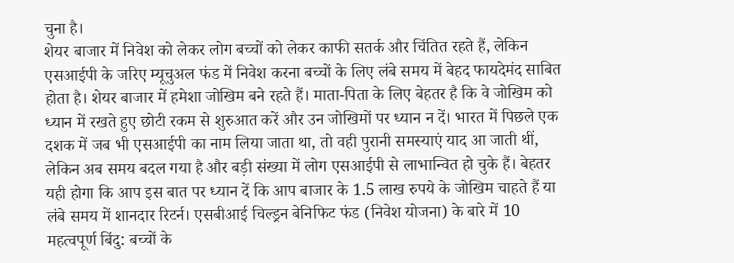चुना है।
शेयर बाजार में निवेश को लेकर लोग बच्चों को लेकर काफी सतर्क और चिंतित रहते हैं, लेकिन एसआईपी के जरिए म्यूचुअल फंड में निवेश करना बच्चों के लिए लंबे समय में बेहद फायदेमंद साबित होता है। शेयर बाजार में हमेशा जोखिम बने रहते हैं। माता-पिता के लिए बेहतर है कि वे जोखिम को ध्यान में रखते हुए छोटी रकम से शुरुआत करें और उन जोखिमों पर ध्यान न दें। भारत में पिछले एक दशक में जब भी एसआईपी का नाम लिया जाता था, तो वही पुरानी समस्याएं याद आ जाती थीं, लेकिन अब समय बदल गया है और बड़ी संख्या में लोग एसआईपी से लाभान्वित हो चुके हैं। बेहतर यही होगा कि आप इस बात पर ध्यान दें कि आप बाजार के 1.5 लाख रुपये के जोखिम चाहते हैं या लंबे समय में शानदार रिटर्न। एसबीआई चिल्ड्रन बेनिफिट फंड (निवेश योजना) के बारे में 10 महत्वपूर्ण बिंदु: बच्चों के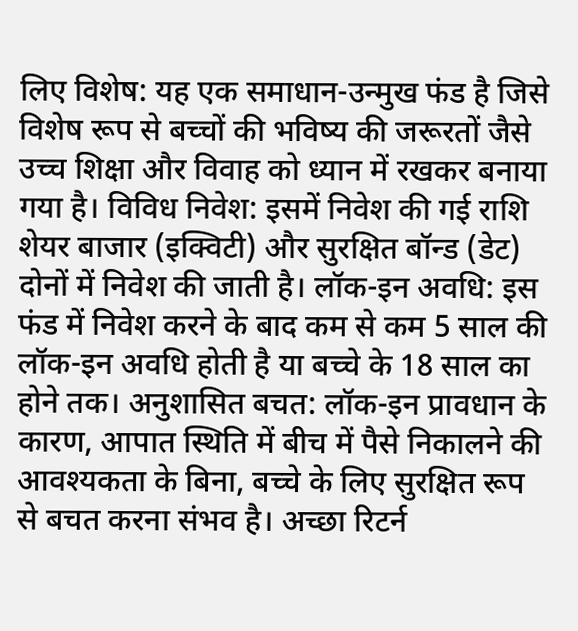लिए विशेष: यह एक समाधान-उन्मुख फंड है जिसे विशेष रूप से बच्चों की भविष्य की जरूरतों जैसे उच्च शिक्षा और विवाह को ध्यान में रखकर बनाया गया है। विविध निवेश: इसमें निवेश की गई राशि शेयर बाजार (इक्विटी) और सुरक्षित बॉन्ड (डेट) दोनों में निवेश की जाती है। लॉक-इन अवधि: इस फंड में निवेश करने के बाद कम से कम 5 साल की लॉक-इन अवधि होती है या बच्चे के 18 साल का होने तक। अनुशासित बचत: लॉक-इन प्रावधान के कारण, आपात स्थिति में बीच में पैसे निकालने की आवश्यकता के बिना, बच्चे के लिए सुरक्षित रूप से बचत करना संभव है। अच्छा रिटर्न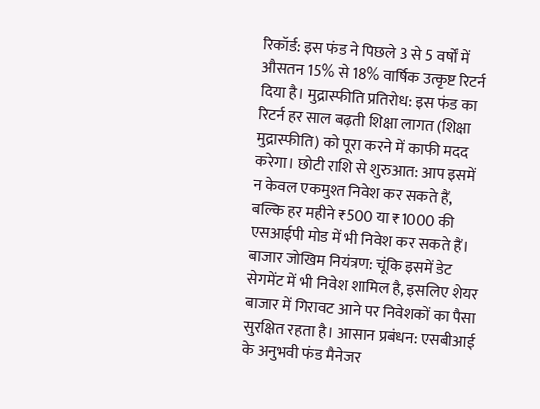रिकॉर्ड: इस फंड ने पिछले 3 से 5 वर्षों में औसतन 15% से 18% वार्षिक उत्कृष्ट रिटर्न दिया है। मुद्रास्फीति प्रतिरोध: इस फंड का रिटर्न हर साल बढ़ती शिक्षा लागत (शिक्षा मुद्रास्फीति) को पूरा करने में काफी मदद करेगा। छोटी राशि से शुरुआत: आप इसमें न केवल एकमुश्त निवेश कर सकते हैं, बल्कि हर महीने ₹500 या ₹1000 की एसआईपी मोड में भी निवेश कर सकते हैं। बाजार जोखिम नियंत्रण: चूंकि इसमें डेट सेगमेंट में भी निवेश शामिल है, इसलिए शेयर बाजार में गिरावट आने पर निवेशकों का पैसा सुरक्षित रहता है। आसान प्रबंधन: एसबीआई के अनुभवी फंड मैनेजर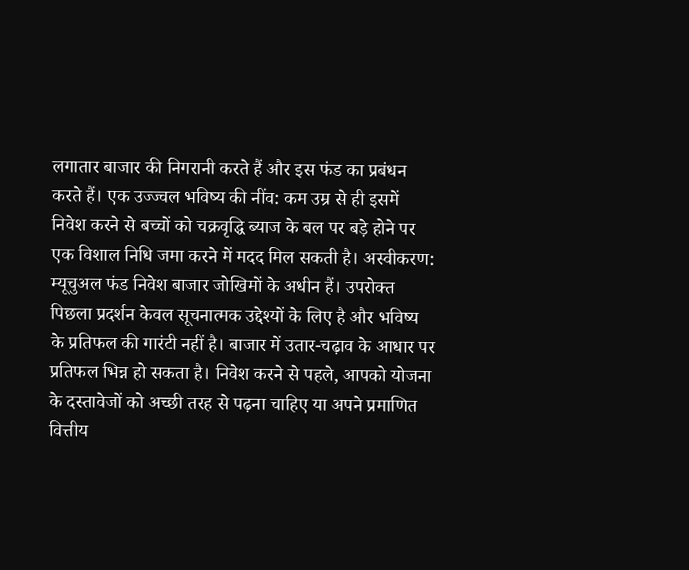लगातार बाजार की निगरानी करते हैं और इस फंड का प्रबंधन करते हैं। एक उज्ज्वल भविष्य की नींव: कम उम्र से ही इसमें निवेश करने से बच्चों को चक्रवृद्धि ब्याज के बल पर बड़े होने पर एक विशाल निधि जमा करने में मदद मिल सकती है। अस्वीकरण: म्यूचुअल फंड निवेश बाजार जोखिमों के अधीन हैं। उपरोक्त पिछला प्रदर्शन केवल सूचनात्मक उद्देश्यों के लिए है और भविष्य के प्रतिफल की गारंटी नहीं है। बाजार में उतार-चढ़ाव के आधार पर प्रतिफल भिन्न हो सकता है। निवेश करने से पहले, आपको योजना के दस्तावेजों को अच्छी तरह से पढ़ना चाहिए या अपने प्रमाणित वित्तीय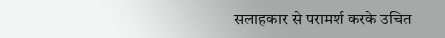सलाहकार से परामर्श करके उचित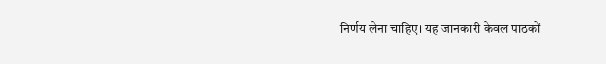निर्णय लेना चाहिए। यह जानकारी केवल पाठकों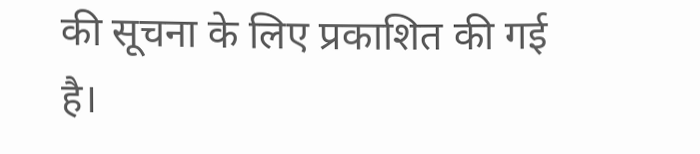की सूचना के लिए प्रकाशित की गई है।